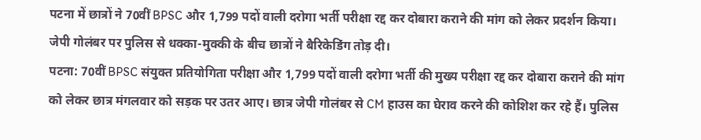पटना में छात्रों ने 70वीं BPSC और 1,799 पदों वाली दरोगा भर्ती परीक्षा रद्द कर दोबारा कराने की मांग को लेकर प्रदर्शन किया। जेपी गोलंबर पर पुलिस से धक्का-मुक्की के बीच छात्रों ने बैरिकेडिंग तोड़ दी।
पटना: 70वीं BPSC संयुक्त प्रतियोगिता परीक्षा और 1,799 पदों वाली दरोगा भर्ती की मुख्य परीक्षा रद्द कर दोबारा कराने की मांग को लेकर छात्र मंगलवार को सड़क पर उतर आए। छात्र जेपी गोलंबर से CM हाउस का घेराव करने की कोशिश कर रहे हैं। पुलिस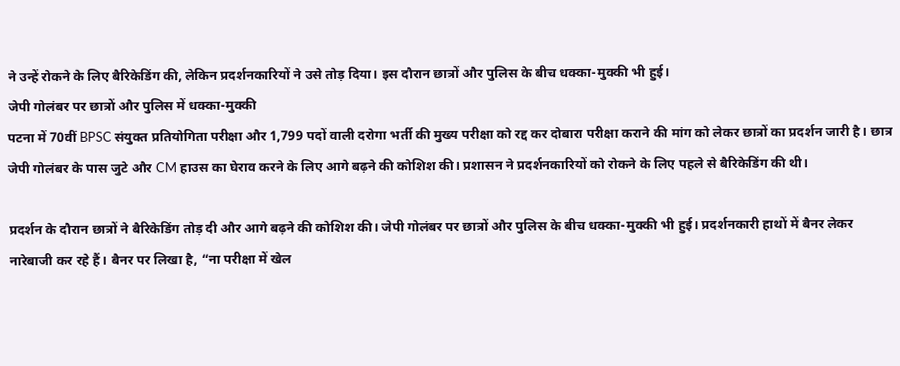ने उन्हें रोकने के लिए बैरिकेडिंग की, लेकिन प्रदर्शनकारियों ने उसे तोड़ दिया। इस दौरान छात्रों और पुलिस के बीच धक्का-मुक्की भी हुई।
जेपी गोलंबर पर छात्रों और पुलिस में धक्का-मुक्की
पटना में 70वीं BPSC संयुक्त प्रतियोगिता परीक्षा और 1,799 पदों वाली दरोगा भर्ती की मुख्य परीक्षा को रद्द कर दोबारा परीक्षा कराने की मांग को लेकर छात्रों का प्रदर्शन जारी है। छात्र जेपी गोलंबर के पास जुटे और CM हाउस का घेराव करने के लिए आगे बढ़ने की कोशिश की। प्रशासन ने प्रदर्शनकारियों को रोकने के लिए पहले से बैरिकेडिंग की थी।

प्रदर्शन के दौरान छात्रों ने बैरिकेडिंग तोड़ दी और आगे बढ़ने की कोशिश की। जेपी गोलंबर पर छात्रों और पुलिस के बीच धक्का-मुक्की भी हुई। प्रदर्शनकारी हाथों में बैनर लेकर नारेबाजी कर रहे हैं। बैनर पर लिखा है, “ना परीक्षा में खेल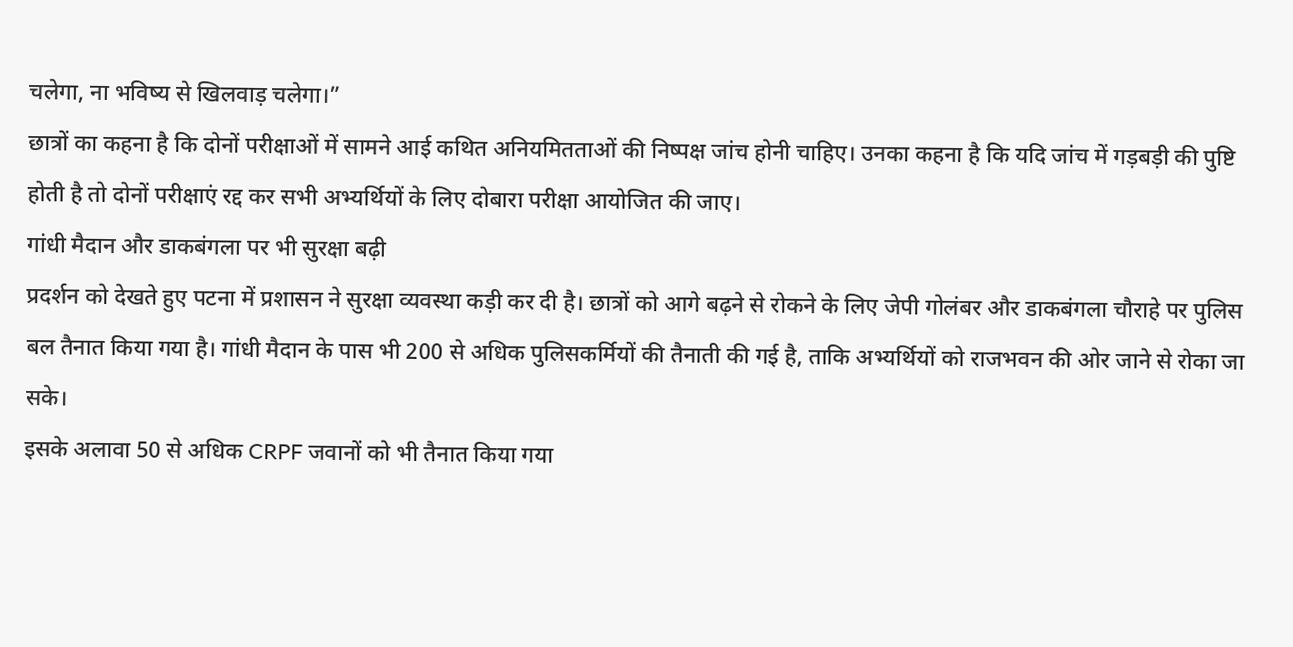चलेगा, ना भविष्य से खिलवाड़ चलेगा।”
छात्रों का कहना है कि दोनों परीक्षाओं में सामने आई कथित अनियमितताओं की निष्पक्ष जांच होनी चाहिए। उनका कहना है कि यदि जांच में गड़बड़ी की पुष्टि होती है तो दोनों परीक्षाएं रद्द कर सभी अभ्यर्थियों के लिए दोबारा परीक्षा आयोजित की जाए।
गांधी मैदान और डाकबंगला पर भी सुरक्षा बढ़ी
प्रदर्शन को देखते हुए पटना में प्रशासन ने सुरक्षा व्यवस्था कड़ी कर दी है। छात्रों को आगे बढ़ने से रोकने के लिए जेपी गोलंबर और डाकबंगला चौराहे पर पुलिस बल तैनात किया गया है। गांधी मैदान के पास भी 200 से अधिक पुलिसकर्मियों की तैनाती की गई है, ताकि अभ्यर्थियों को राजभवन की ओर जाने से रोका जा सके।
इसके अलावा 50 से अधिक CRPF जवानों को भी तैनात किया गया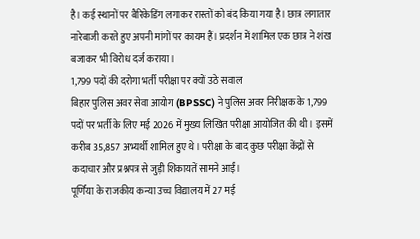है। कई स्थानों पर बैरिकेडिंग लगाकर रास्तों को बंद किया गया है। छात्र लगातार नारेबाजी करते हुए अपनी मांगों पर कायम हैं। प्रदर्शन में शामिल एक छात्र ने शंख बजाकर भी विरोध दर्ज कराया।
1,799 पदों की दरोगा भर्ती परीक्षा पर क्यों उठे सवाल
बिहार पुलिस अवर सेवा आयोग (BPSSC) ने पुलिस अवर निरीक्षक के 1,799 पदों पर भर्ती के लिए मई 2026 में मुख्य लिखित परीक्षा आयोजित की थी। इसमें करीब 35,857 अभ्यर्थी शामिल हुए थे। परीक्षा के बाद कुछ परीक्षा केंद्रों से कदाचार और प्रश्नपत्र से जुड़ी शिकायतें सामने आईं।
पूर्णिया के राजकीय कन्या उच्च विद्यालय में 27 मई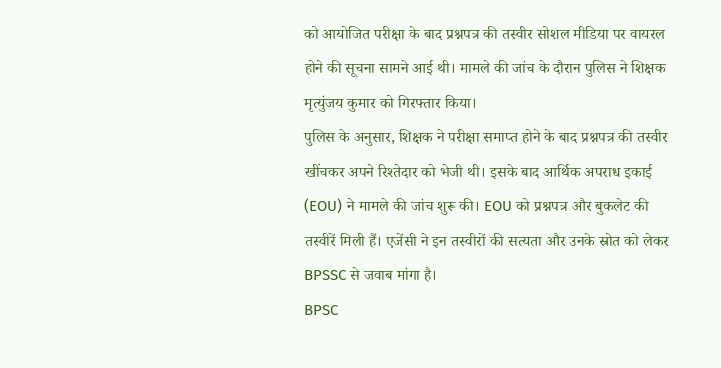को आयोजित परीक्षा के बाद प्रश्नपत्र की तस्वीर सोशल मीडिया पर वायरल होने की सूचना सामने आई थी। मामले की जांच के दौरान पुलिस ने शिक्षक मृत्युंजय कुमार को गिरफ्तार किया।
पुलिस के अनुसार, शिक्षक ने परीक्षा समाप्त होने के बाद प्रश्नपत्र की तस्वीर खींचकर अपने रिश्तेदार को भेजी थी। इसके बाद आर्थिक अपराध इकाई (EOU) ने मामले की जांच शुरू की। EOU को प्रश्नपत्र और बुकलेट की तस्वीरें मिली हैं। एजेंसी ने इन तस्वीरों की सत्यता और उनके स्रोत को लेकर BPSSC से जवाब मांगा है।
BPSC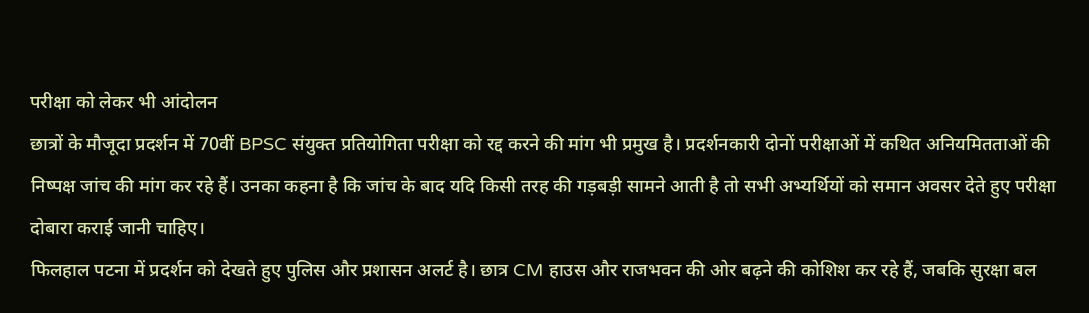परीक्षा को लेकर भी आंदोलन
छात्रों के मौजूदा प्रदर्शन में 70वीं BPSC संयुक्त प्रतियोगिता परीक्षा को रद्द करने की मांग भी प्रमुख है। प्रदर्शनकारी दोनों परीक्षाओं में कथित अनियमितताओं की निष्पक्ष जांच की मांग कर रहे हैं। उनका कहना है कि जांच के बाद यदि किसी तरह की गड़बड़ी सामने आती है तो सभी अभ्यर्थियों को समान अवसर देते हुए परीक्षा दोबारा कराई जानी चाहिए।
फिलहाल पटना में प्रदर्शन को देखते हुए पुलिस और प्रशासन अलर्ट है। छात्र CM हाउस और राजभवन की ओर बढ़ने की कोशिश कर रहे हैं, जबकि सुरक्षा बल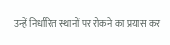उन्हें निर्धारित स्थानों पर रोकने का प्रयास कर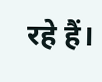रहे हैं।